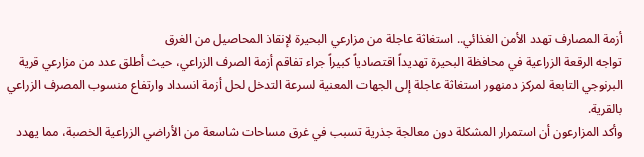أزمة المصارف تهدد الأمن الغذائي.. استغاثة عاجلة من مزارعي البحيرة لإنقاذ المحاصيل من الغرق
تواجه الرقعة الزراعية في محافظة البحيرة تهديداً اقتصادياً كبيراً جراء تفاقم أزمة الصرف الزراعي، حيث أطلق عدد من مزارعي قرية البرنوجي التابعة لمركز دمنهور استغاثة عاجلة إلى الجهات المعنية لسرعة التدخل لحل أزمة انسداد وارتفاع منسوب المصرف الزراعي بالقرية.
وأكد المزارعون أن استمرار المشكلة دون معالجة جذرية تسبب في غرق مساحات شاسعة من الأراضي الزراعية الخصبة، مما يهدد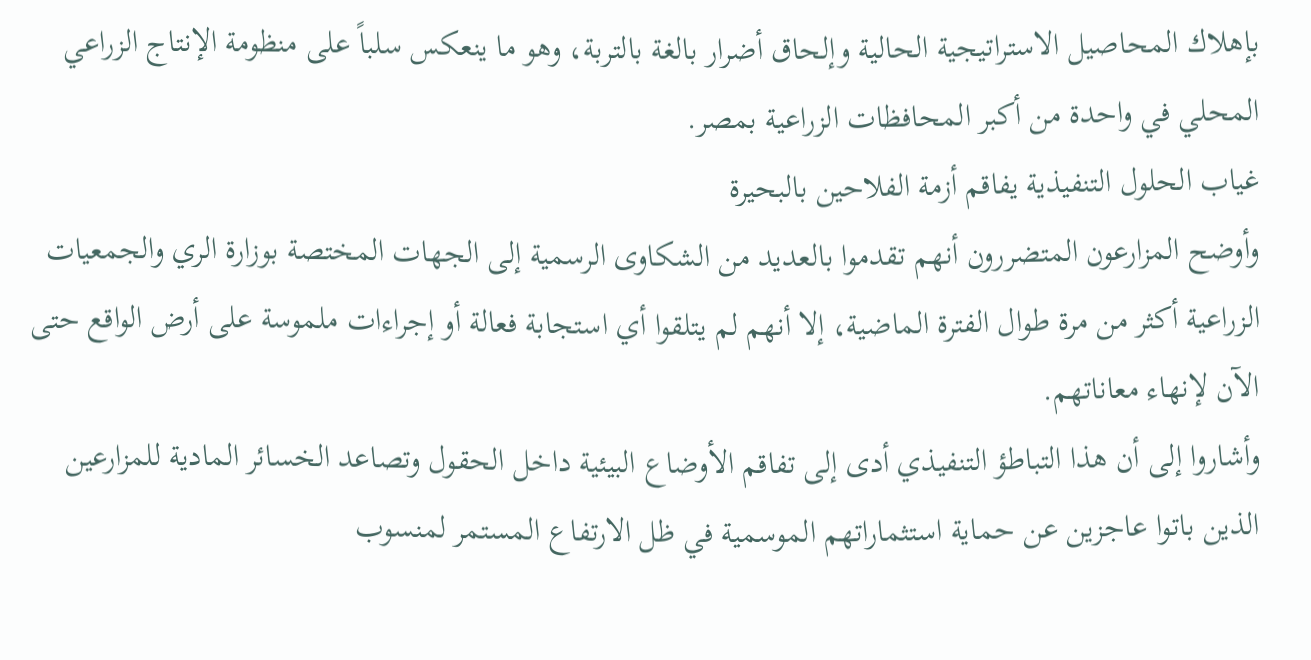بإهلاك المحاصيل الاستراتيجية الحالية وإلحاق أضرار بالغة بالتربة، وهو ما ينعكس سلباً على منظومة الإنتاج الزراعي المحلي في واحدة من أكبر المحافظات الزراعية بمصر.
غياب الحلول التنفيذية يفاقم أزمة الفلاحين بالبحيرة
وأوضح المزارعون المتضررون أنهم تقدموا بالعديد من الشكاوى الرسمية إلى الجهات المختصة بوزارة الري والجمعيات الزراعية أكثر من مرة طوال الفترة الماضية، إلا أنهم لم يتلقوا أي استجابة فعالة أو إجراءات ملموسة على أرض الواقع حتى الآن لإنهاء معاناتهم.
وأشاروا إلى أن هذا التباطؤ التنفيذي أدى إلى تفاقم الأوضاع البيئية داخل الحقول وتصاعد الخسائر المادية للمزارعين الذين باتوا عاجزين عن حماية استثماراتهم الموسمية في ظل الارتفاع المستمر لمنسوب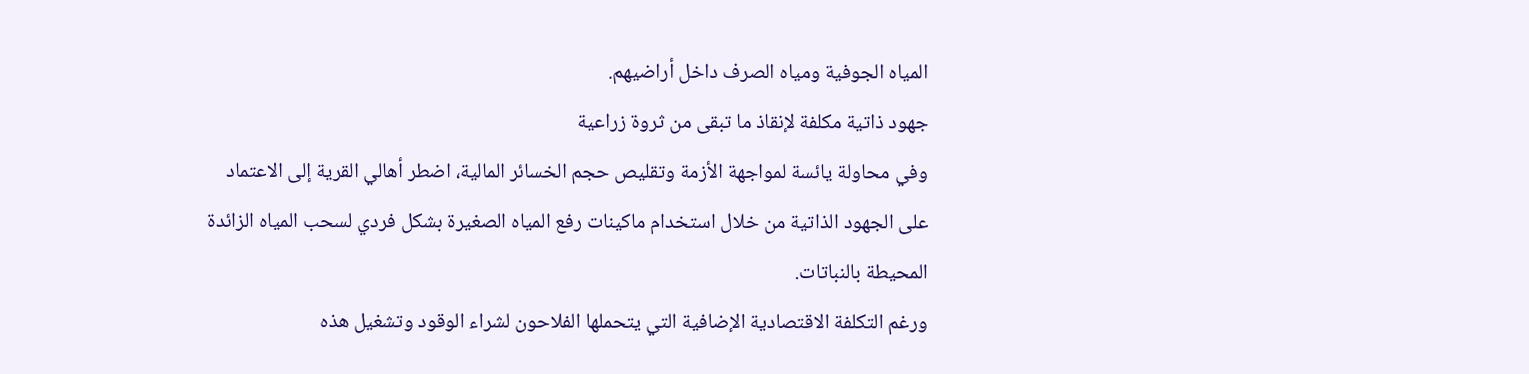المياه الجوفية ومياه الصرف داخل أراضيهم.
جهود ذاتية مكلفة لإنقاذ ما تبقى من ثروة زراعية
وفي محاولة يائسة لمواجهة الأزمة وتقليص حجم الخسائر المالية، اضطر أهالي القرية إلى الاعتماد على الجهود الذاتية من خلال استخدام ماكينات رفع المياه الصغيرة بشكل فردي لسحب المياه الزائدة المحيطة بالنباتات.
ورغم التكلفة الاقتصادية الإضافية التي يتحملها الفلاحون لشراء الوقود وتشغيل هذه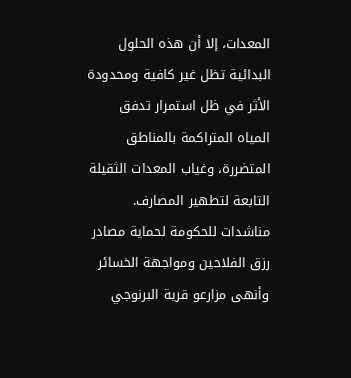المعدات، إلا أن هذه الحلول البدائية تظل غير كافية ومحدودة الأثر في ظل استمرار تدفق المياه المتراكمة بالمناطق المتضررة، وغياب المعدات الثقيلة التابعة لتطهير المصارف.
مناشدات للحكومة لحماية مصادر رزق الفلاحين ومواجهة الخسائر
وأنهى مزارعو قرية البرنوجي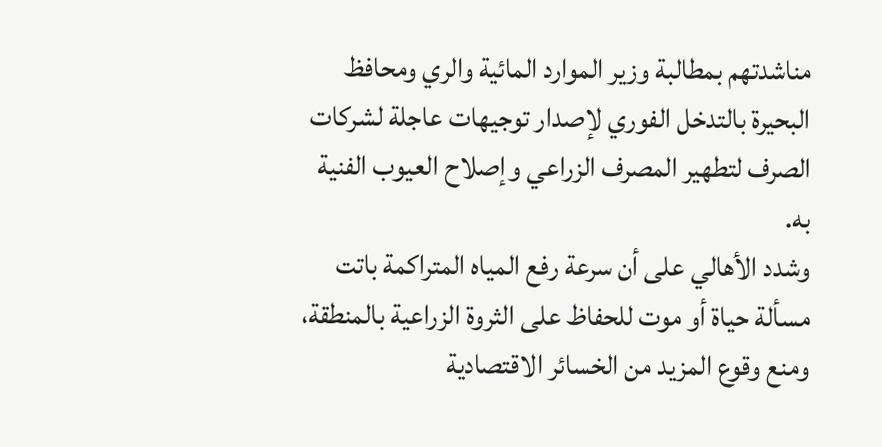مناشدتهم بمطالبة وزير الموارد المائية والري ومحافظ البحيرة بالتدخل الفوري لإصدار توجيهات عاجلة لشركات الصرف لتطهير المصرف الزراعي وإصلاح العيوب الفنية به.
وشدد الأهالي على أن سرعة رفع المياه المتراكمة باتت مسألة حياة أو موت للحفاظ على الثروة الزراعية بالمنطقة، ومنع وقوع المزيد من الخسائر الاقتصادية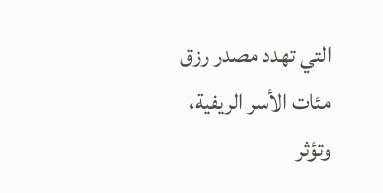التي تهدد مصدر رزق مئات الأسر الريفية، وتؤثر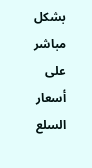بشكل مباشر على أسعار السلع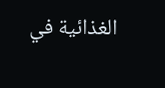الغذائية في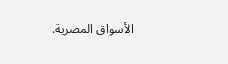الأسواق المصرية.